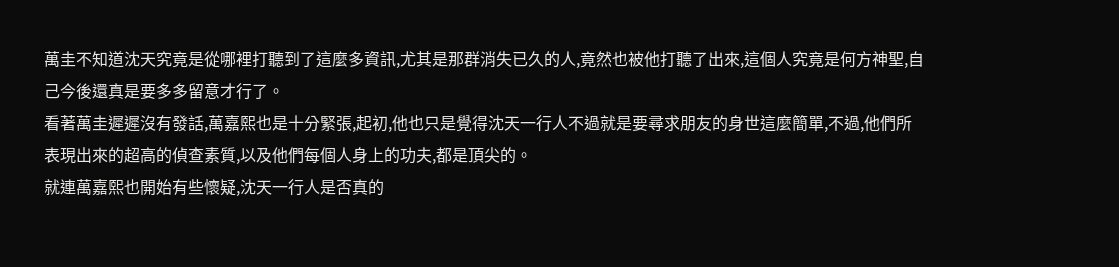萬圭不知道沈天究竟是從哪裡打聽到了這麼多資訊,尤其是那群消失已久的人,竟然也被他打聽了出來,這個人究竟是何方神聖,自己今後還真是要多多留意才行了。
看著萬圭遲遲沒有發話,萬嘉熙也是十分緊張,起初,他也只是覺得沈天一行人不過就是要尋求朋友的身世這麼簡單,不過,他們所表現出來的超高的偵查素質,以及他們每個人身上的功夫,都是頂尖的。
就連萬嘉熙也開始有些懷疑,沈天一行人是否真的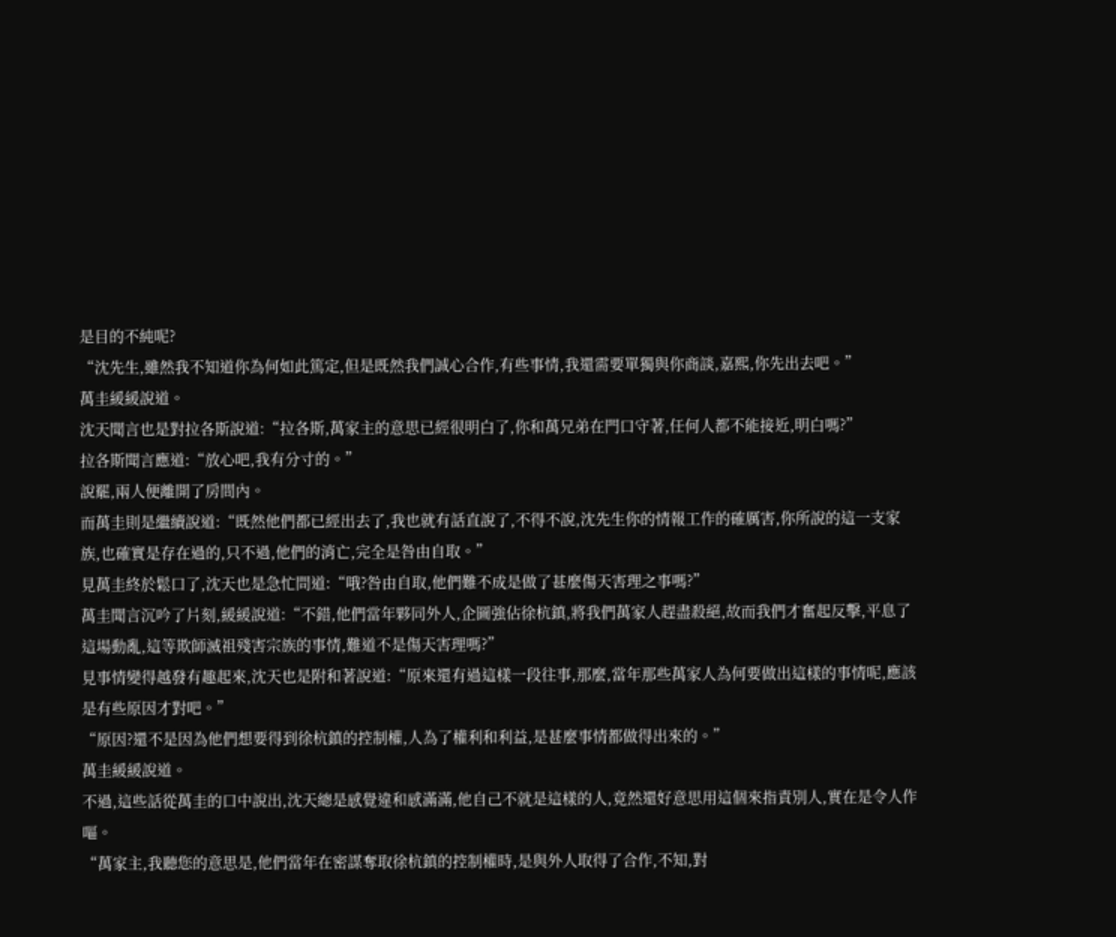是目的不純呢?
“沈先生,雖然我不知道你為何如此篤定,但是既然我們誠心合作,有些事情,我還需要單獨與你商談,嘉熙,你先出去吧。”
萬圭緩緩說道。
沈天聞言也是對拉各斯說道:“拉各斯,萬家主的意思已經很明白了,你和萬兄弟在門口守著,任何人都不能接近,明白嗎?”
拉各斯聞言應道:“放心吧,我有分寸的。”
說罷,兩人便離開了房間內。
而萬圭則是繼續說道:“既然他們都已經出去了,我也就有話直說了,不得不說,沈先生你的情報工作的確厲害,你所說的這一支家族,也確實是存在過的,只不過,他們的消亡,完全是咎由自取。”
見萬圭終於鬆口了,沈天也是急忙問道:“哦?咎由自取,他們難不成是做了甚麼傷天害理之事嗎?”
萬圭聞言沉吟了片刻,緩緩說道:“不錯,他們當年夥同外人,企圖強佔徐杭鎮,將我們萬家人趕盡殺絕,故而我們才奮起反擊,平息了這場動亂,這等欺師滅祖殘害宗族的事情,難道不是傷天害理嗎?”
見事情變得越發有趣起來,沈天也是附和著說道:“原來還有過這樣一段往事,那麼,當年那些萬家人為何要做出這樣的事情呢,應該是有些原因才對吧。”
“原因?還不是因為他們想要得到徐杭鎮的控制權,人為了權利和利益,是甚麼事情都做得出來的。”
萬圭緩緩說道。
不過,這些話從萬圭的口中說出,沈天總是感覺違和感滿滿,他自己不就是這樣的人,竟然還好意思用這個來指責別人,實在是令人作嘔。
“萬家主,我聽您的意思是,他們當年在密謀奪取徐杭鎮的控制權時,是與外人取得了合作,不知,對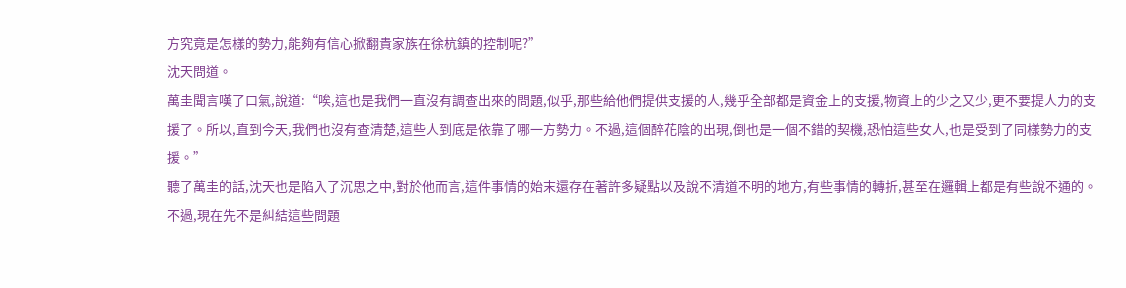方究竟是怎樣的勢力,能夠有信心掀翻貴家族在徐杭鎮的控制呢?”
沈天問道。
萬圭聞言嘆了口氣,說道:“唉,這也是我們一直沒有調查出來的問題,似乎,那些給他們提供支援的人,幾乎全部都是資金上的支援,物資上的少之又少,更不要提人力的支援了。所以,直到今天,我們也沒有查清楚,這些人到底是依靠了哪一方勢力。不過,這個醉花陰的出現,倒也是一個不錯的契機,恐怕這些女人,也是受到了同樣勢力的支援。”
聽了萬圭的話,沈天也是陷入了沉思之中,對於他而言,這件事情的始末還存在著許多疑點以及說不清道不明的地方,有些事情的轉折,甚至在邏輯上都是有些說不通的。
不過,現在先不是糾結這些問題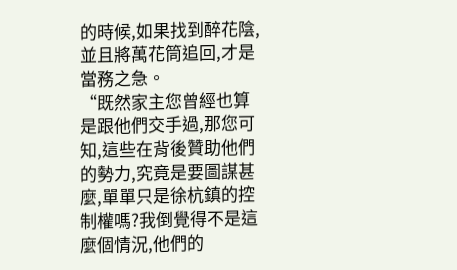的時候,如果找到醉花陰,並且將萬花筒追回,才是當務之急。
“既然家主您曾經也算是跟他們交手過,那您可知,這些在背後贊助他們的勢力,究竟是要圖謀甚麼,單單只是徐杭鎮的控制權嗎?我倒覺得不是這麼個情況,他們的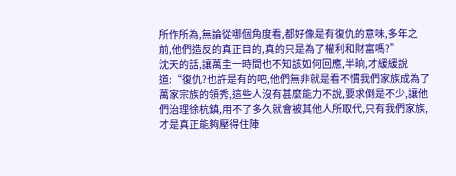所作所為,無論從哪個角度看,都好像是有復仇的意味,多年之前,他們造反的真正目的,真的只是為了權利和財富嗎?”
沈天的話,讓萬圭一時間也不知該如何回應,半晌,才緩緩說道:“復仇?也許是有的吧,他們無非就是看不慣我們家族成為了萬家宗族的領秀,這些人沒有甚麼能力不說,要求倒是不少,讓他們治理徐杭鎮,用不了多久就會被其他人所取代,只有我們家族,才是真正能夠壓得住陣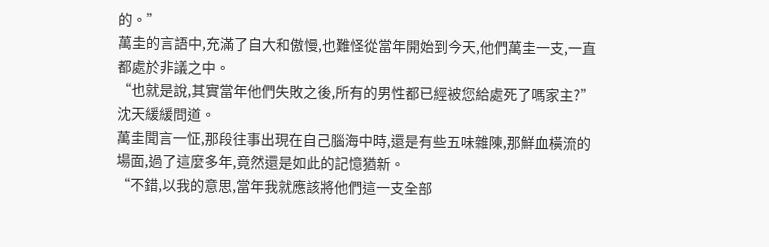的。”
萬圭的言語中,充滿了自大和傲慢,也難怪從當年開始到今天,他們萬圭一支,一直都處於非議之中。
“也就是說,其實當年他們失敗之後,所有的男性都已經被您給處死了嗎家主?”
沈天緩緩問道。
萬圭聞言一怔,那段往事出現在自己腦海中時,還是有些五味雜陳,那鮮血橫流的場面,過了這麼多年,竟然還是如此的記憶猶新。
“不錯,以我的意思,當年我就應該將他們這一支全部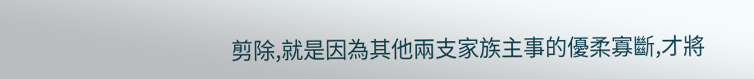剪除,就是因為其他兩支家族主事的優柔寡斷,才將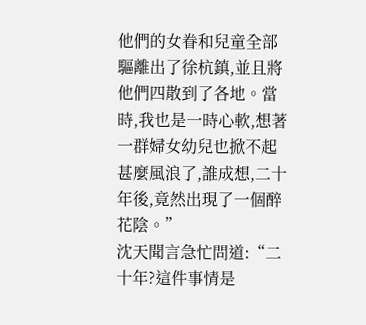他們的女眷和兒童全部驅離出了徐杭鎮,並且將他們四散到了各地。當時,我也是一時心軟,想著一群婦女幼兒也掀不起甚麼風浪了,誰成想,二十年後,竟然出現了一個醉花陰。”
沈天聞言急忙問道:“二十年?這件事情是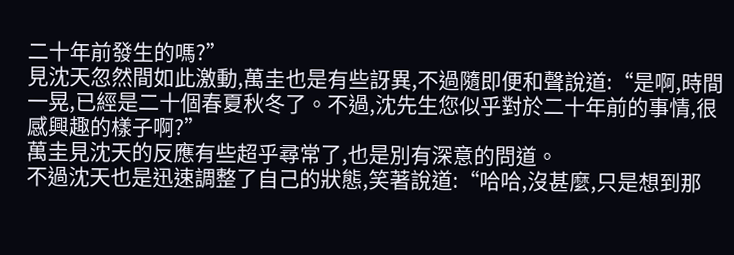二十年前發生的嗎?”
見沈天忽然間如此激動,萬圭也是有些訝異,不過隨即便和聲說道:“是啊,時間一晃,已經是二十個春夏秋冬了。不過,沈先生您似乎對於二十年前的事情,很感興趣的樣子啊?”
萬圭見沈天的反應有些超乎尋常了,也是別有深意的問道。
不過沈天也是迅速調整了自己的狀態,笑著說道:“哈哈,沒甚麼,只是想到那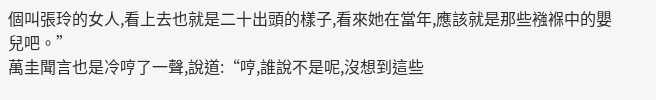個叫張玲的女人,看上去也就是二十出頭的樣子,看來她在當年,應該就是那些襁褓中的嬰兒吧。”
萬圭聞言也是冷哼了一聲,說道:“哼,誰說不是呢,沒想到這些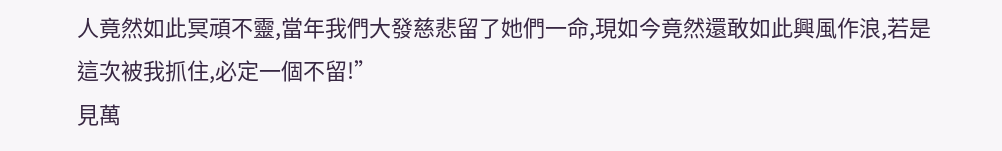人竟然如此冥頑不靈,當年我們大發慈悲留了她們一命,現如今竟然還敢如此興風作浪,若是這次被我抓住,必定一個不留!”
見萬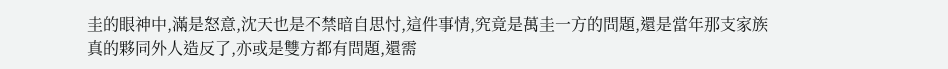圭的眼神中,滿是怒意,沈天也是不禁暗自思忖,這件事情,究竟是萬圭一方的問題,還是當年那支家族真的夥同外人造反了,亦或是雙方都有問題,還需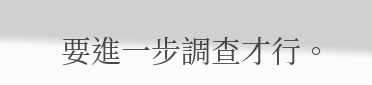要進一步調查才行。